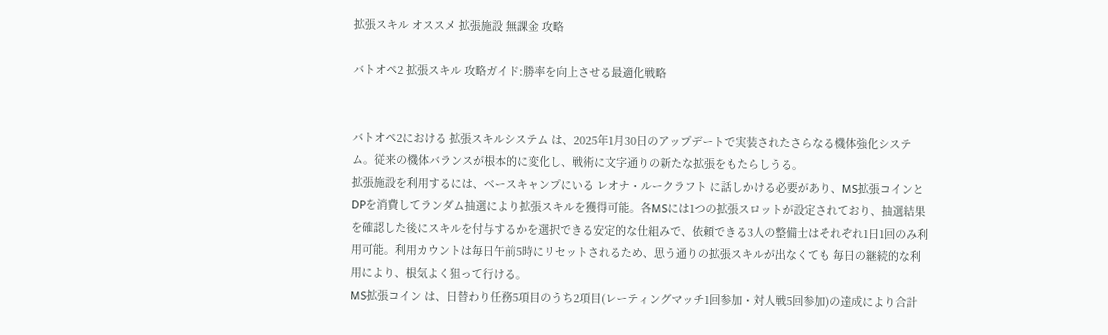拡張スキル オススメ 拡張施設 無課金 攻略

バトオペ2 拡張スキル 攻略ガイド:勝率を向上させる最適化戦略


バトオペ2における 拡張スキルシステム は、2025年1月30日のアップデートで実装されたさらなる機体強化システム。従来の機体バランスが根本的に変化し、戦術に文字通りの新たな拡張をもたらしうる。
拡張施設を利用するには、ベースキャンプにいる レオナ・ルークラフト に話しかける必要があり、MS拡張コインとDPを消費してランダム抽選により拡張スキルを獲得可能。各MSには1つの拡張スロットが設定されており、抽選結果を確認した後にスキルを付与するかを選択できる安定的な仕組みで、依頼できる3人の整備士はそれぞれ1日1回のみ利用可能。利用カウントは毎日午前5時にリセットされるため、思う通りの拡張スキルが出なくても 毎日の継続的な利用により、根気よく狙って行ける。
MS拡張コイン は、日替わり任務5項目のうち2項目(レーティングマッチ1回参加・対人戦5回参加)の達成により合計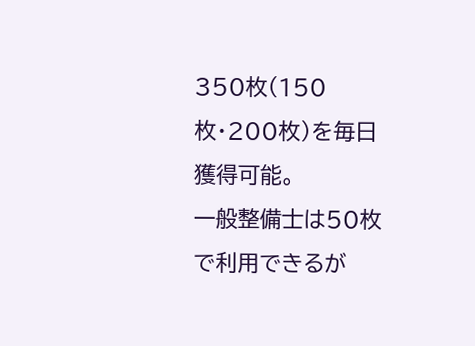350枚(150枚・200枚)を毎日獲得可能。
一般整備士は50枚で利用できるが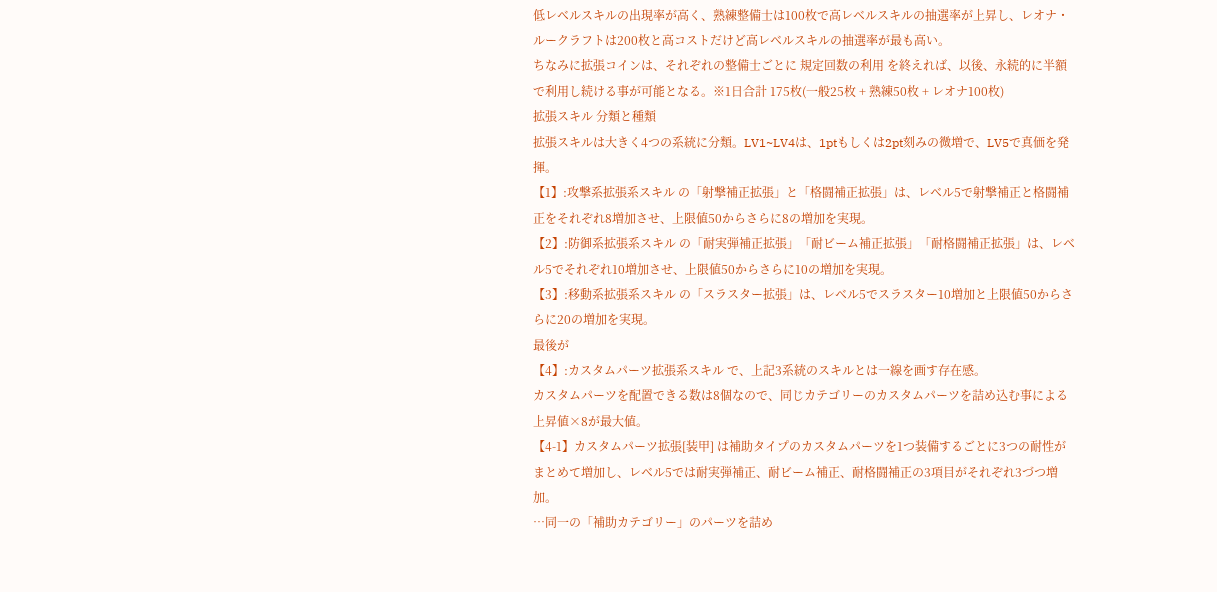低レベルスキルの出現率が高く、熟練整備士は100枚で高レベルスキルの抽選率が上昇し、レオナ・ルークラフトは200枚と高コストだけど高レベルスキルの抽選率が最も高い。
ちなみに拡張コインは、それぞれの整備士ごとに 規定回数の利用 を終えれば、以後、永続的に半額で利用し続ける事が可能となる。※1日合計 175枚(一般25枚 + 熟練50枚 + レオナ100枚)
拡張スキル 分類と種類
拡張スキルは大きく4つの系統に分類。LV1~LV4は、1ptもしくは2pt刻みの微増で、LV5で真価を発揮。
【1】:攻撃系拡張系スキル の「射撃補正拡張」と「格闘補正拡張」は、レベル5で射撃補正と格闘補正をそれぞれ8増加させ、上限値50からさらに8の増加を実現。
【2】:防御系拡張系スキル の「耐実弾補正拡張」「耐ビーム補正拡張」「耐格闘補正拡張」は、レベル5でそれぞれ10増加させ、上限値50からさらに10の増加を実現。
【3】:移動系拡張系スキル の「スラスター拡張」は、レベル5でスラスター10増加と上限値50からさらに20の増加を実現。
最後が
【4】:カスタムパーツ拡張系スキル で、上記3系統のスキルとは一線を画す存在感。
カスタムパーツを配置できる数は8個なので、同じカテゴリーのカスタムパーツを詰め込む事による上昇値×8が最大値。
【4-1】カスタムパーツ拡張[装甲] は補助タイプのカスタムパーツを1つ装備するごとに3つの耐性がまとめて増加し、レベル5では耐実弾補正、耐ビーム補正、耐格闘補正の3項目がそれぞれ3づつ増加。
…同一の「補助カテゴリー」のパーツを詰め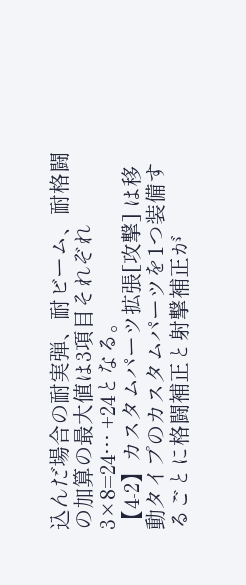込んだ場合の耐実弾、耐ビーム、耐格闘の加算の最大値は3項目それぞれ3×8=24… +24となる。
【4-2】カスタムパーツ拡張[攻撃] は移動タイプのカスタムパーツを1つ装備するごとに格闘補正と射撃補正が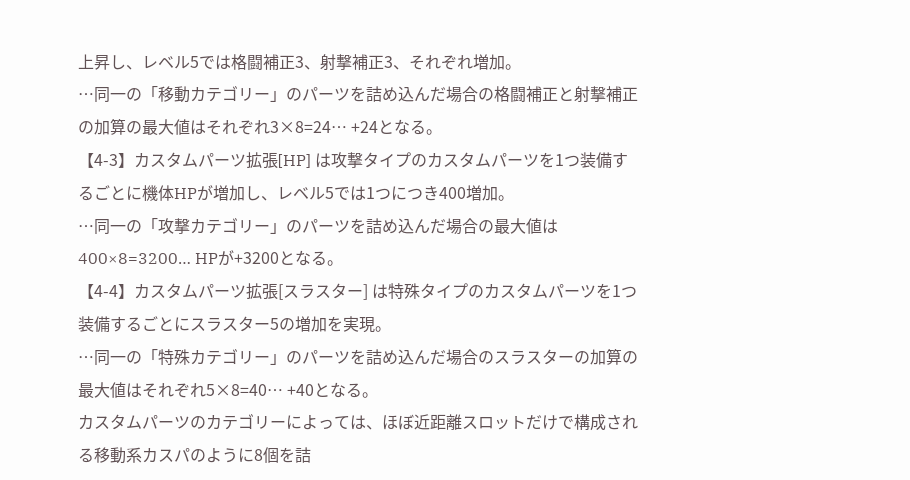上昇し、レベル5では格闘補正3、射撃補正3、それぞれ増加。
…同一の「移動カテゴリー」のパーツを詰め込んだ場合の格闘補正と射撃補正の加算の最大値はそれぞれ3×8=24… +24となる。
【4-3】カスタムパーツ拡張[HP] は攻撃タイプのカスタムパーツを1つ装備するごとに機体HPが増加し、レベル5では1つにつき400増加。
…同一の「攻撃カテゴリー」のパーツを詰め込んだ場合の最大値は400×8=3200… HPが+3200となる。
【4-4】カスタムパーツ拡張[スラスター] は特殊タイプのカスタムパーツを1つ装備するごとにスラスター5の増加を実現。
…同一の「特殊カテゴリー」のパーツを詰め込んだ場合のスラスターの加算の最大値はそれぞれ5×8=40… +40となる。
カスタムパーツのカテゴリーによっては、ほぼ近距離スロットだけで構成される移動系カスパのように8個を詰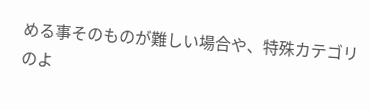める事そのものが難しい場合や、特殊カテゴリのよ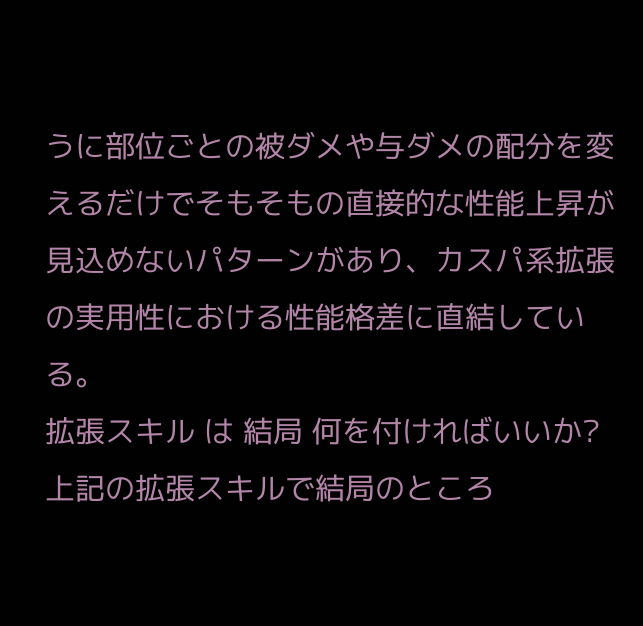うに部位ごとの被ダメや与ダメの配分を変えるだけでそもそもの直接的な性能上昇が見込めないパターンがあり、カスパ系拡張の実用性における性能格差に直結している。
拡張スキル は 結局 何を付ければいいか?
上記の拡張スキルで結局のところ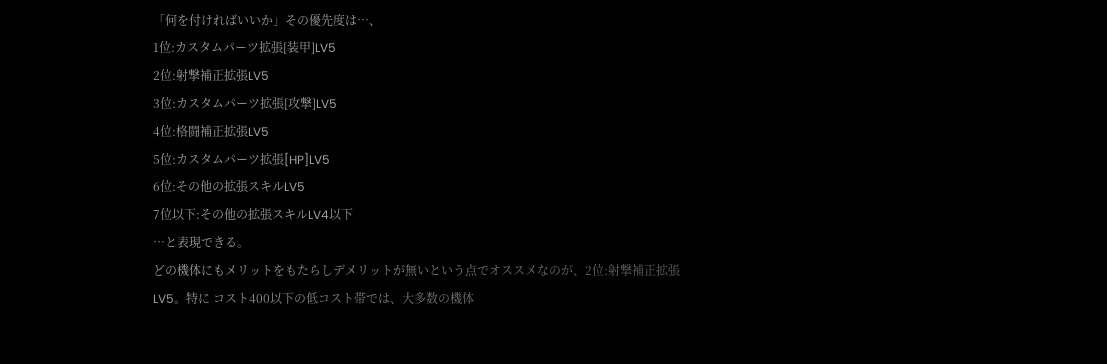「何を付ければいいか」その優先度は…、
1位:カスタムパーツ拡張[装甲]LV5
2位:射撃補正拡張LV5
3位:カスタムパーツ拡張[攻撃]LV5
4位:格闘補正拡張LV5
5位:カスタムパーツ拡張[HP]LV5
6位:その他の拡張スキルLV5
7位以下:その他の拡張スキルLV4以下
…と表現できる。
どの機体にもメリットをもたらしデメリットが無いという点でオススメなのが、2位:射撃補正拡張LV5。特に コスト400以下の低コスト帯では、大多数の機体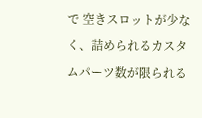で 空きスロットが少なく、詰められるカスタムパーツ数が限られる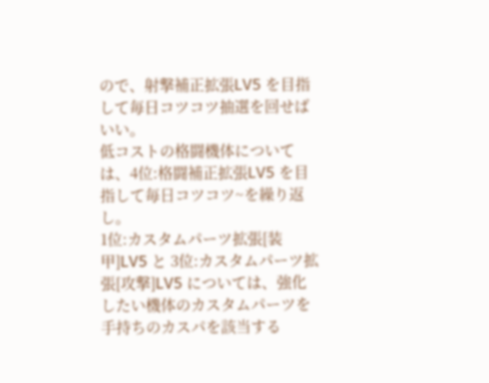ので、射撃補正拡張LV5 を目指して毎日コツコツ抽選を回せばいい。
低コストの格闘機体については、4位:格闘補正拡張LV5 を目指して毎日コツコツ~を繰り返し。
1位:カスタムパーツ拡張[装甲]LV5 と 3位:カスタムパーツ拡張[攻撃]LV5 については、強化したい機体のカスタムパーツを手持ちのカスパを該当する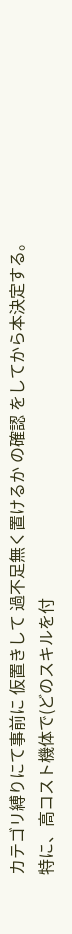カテゴリ縛りにて事前に 仮置きして 過不足無く置けるか の確認 をしてから本決定する。
特に、高コスト機体で(どのスキルを付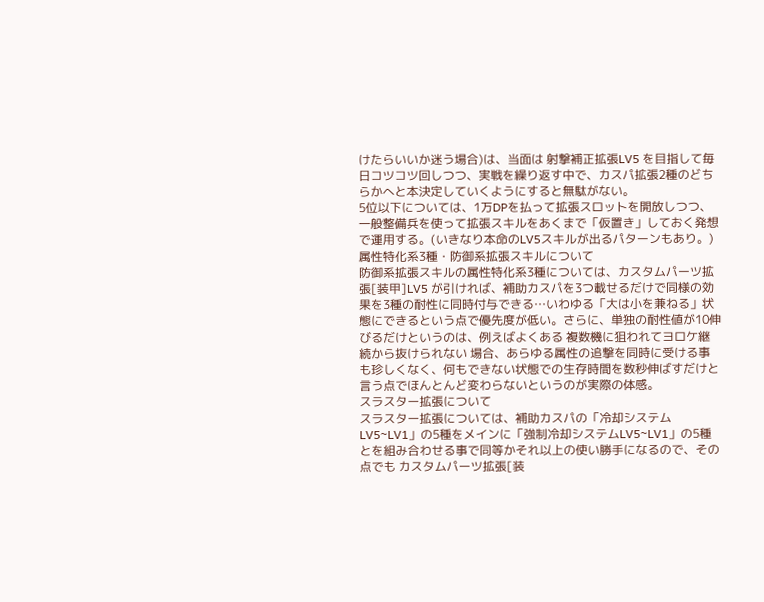けたらいいか迷う場合)は、当面は 射撃補正拡張LV5 を目指して毎日コツコツ回しつつ、実戦を繰り返す中で、カスパ拡張2種のどちらかへと本決定していくようにすると無駄がない。
5位以下については、1万DPを払って拡張スロットを開放しつつ、一般整備兵を使って拡張スキルをあくまで「仮置き」しておく発想で運用する。(いきなり本命のLV5スキルが出るパターンもあり。)
属性特化系3種・防御系拡張スキルについて
防御系拡張スキルの属性特化系3種については、カスタムパーツ拡張[装甲]LV5 が引ければ、補助カスパを3つ載せるだけで同様の効果を3種の耐性に同時付与できる…いわゆる「大は小を兼ねる」状態にできるという点で優先度が低い。さらに、単独の耐性値が10伸びるだけというのは、例えばよくある 複数機に狙われてヨロケ継続から抜けられない 場合、あらゆる属性の追撃を同時に受ける事も珍しくなく、何もできない状態での生存時間を数秒伸ばすだけと言う点でほんとんど変わらないというのが実際の体感。
スラスター拡張について
スラスター拡張については、補助カスパの「冷却システムLV5~LV1」の5種をメインに「強制冷却システムLV5~LV1」の5種とを組み合わせる事で同等かそれ以上の使い勝手になるので、その点でも カスタムパーツ拡張[装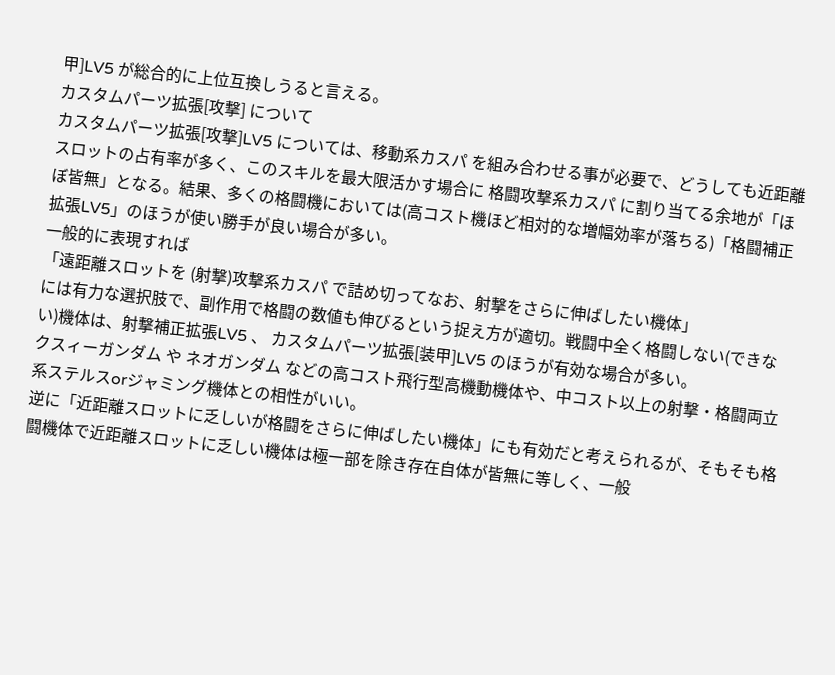甲]LV5 が総合的に上位互換しうると言える。
カスタムパーツ拡張[攻撃] について
カスタムパーツ拡張[攻撃]LV5 については、移動系カスパ を組み合わせる事が必要で、どうしても近距離スロットの占有率が多く、このスキルを最大限活かす場合に 格闘攻撃系カスパ に割り当てる余地が「ほぼ皆無」となる。結果、多くの格闘機においては(高コスト機ほど相対的な増幅効率が落ちる)「格闘補正拡張LV5」のほうが使い勝手が良い場合が多い。
一般的に表現すれば
「遠距離スロットを (射撃)攻撃系カスパ で詰め切ってなお、射撃をさらに伸ばしたい機体」
には有力な選択肢で、副作用で格闘の数値も伸びるという捉え方が適切。戦闘中全く格闘しない(できない)機体は、射撃補正拡張LV5 、 カスタムパーツ拡張[装甲]LV5 のほうが有効な場合が多い。
クスィーガンダム や ネオガンダム などの高コスト飛行型高機動機体や、中コスト以上の射撃・格闘両立系ステルスorジャミング機体との相性がいい。
逆に「近距離スロットに乏しいが格闘をさらに伸ばしたい機体」にも有効だと考えられるが、そもそも格闘機体で近距離スロットに乏しい機体は極一部を除き存在自体が皆無に等しく、一般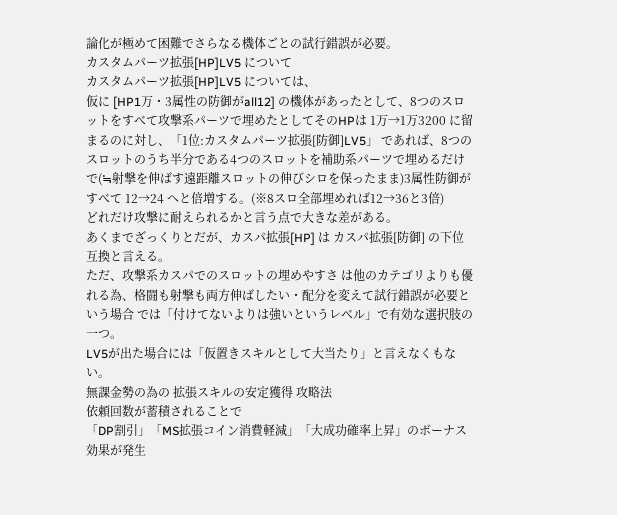論化が極めて困難でさらなる機体ごとの試行錯誤が必要。
カスタムパーツ拡張[HP]LV5 について
カスタムパーツ拡張[HP]LV5 については、
仮に [HP1万・3属性の防御がall12] の機体があったとして、8つのスロットをすべて攻撃系パーツで埋めたとしてそのHPは 1万→1万3200 に留まるのに対し、「1位:カスタムパーツ拡張[防御]LV5」 であれば、8つのスロットのうち半分である4つのスロットを補助系パーツで埋めるだけで(≒射撃を伸ばす遠距離スロットの伸びシロを保ったまま)3属性防御がすべて 12→24 へと倍増する。(※8スロ全部埋めれば12→36と3倍)
どれだけ攻撃に耐えられるかと言う点で大きな差がある。
あくまでざっくりとだが、カスパ拡張[HP] は カスパ拡張[防御] の下位互換と言える。
ただ、攻撃系カスパでのスロットの埋めやすさ は他のカテゴリよりも優れる為、格闘も射撃も両方伸ばしたい・配分を変えて試行錯誤が必要という場合 では「付けてないよりは強いというレベル」で有効な選択肢の一つ。
LV5が出た場合には「仮置きスキルとして大当たり」と言えなくもない。
無課金勢の為の 拡張スキルの安定獲得 攻略法
依頼回数が蓄積されることで
「DP割引」「MS拡張コイン消費軽減」「大成功確率上昇」のボーナス効果が発生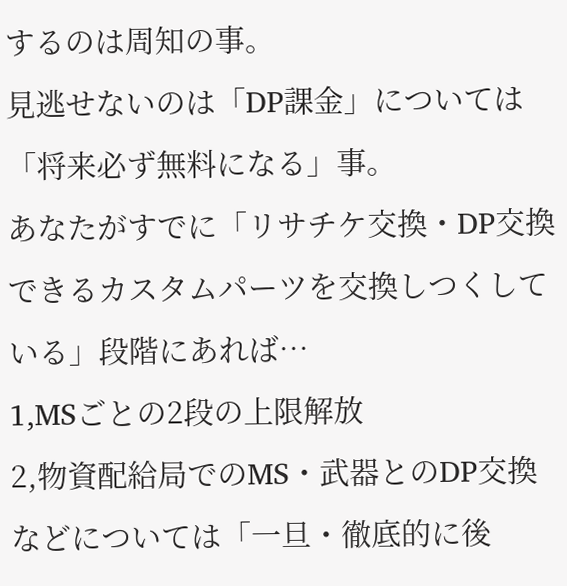するのは周知の事。
見逃せないのは「DP課金」については「将来必ず無料になる」事。
あなたがすでに「リサチケ交換・DP交換できるカスタムパーツを交換しつくしている」段階にあれば…
1,MSごとの2段の上限解放
2,物資配給局でのMS・武器とのDP交換
などについては「一旦・徹底的に後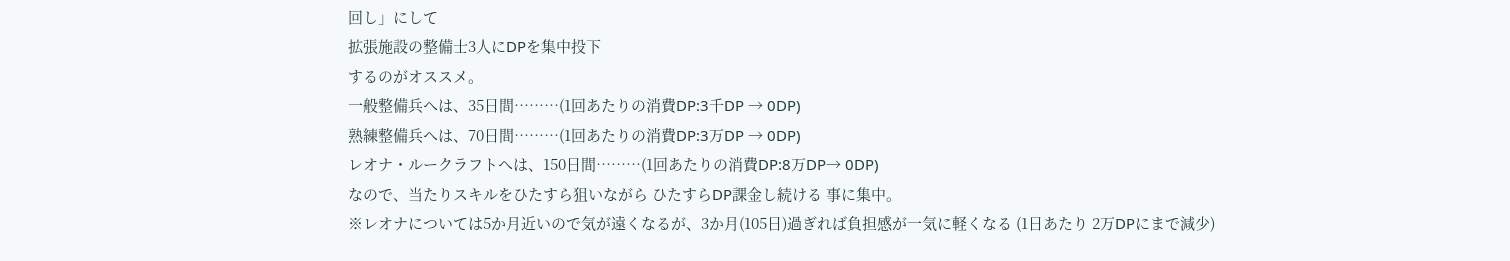回し」にして
拡張施設の整備士3人にDPを集中投下
するのがオススメ。
一般整備兵へは、35日間………(1回あたりの消費DP:3千DP → 0DP)
熟練整備兵へは、70日間………(1回あたりの消費DP:3万DP → 0DP)
レオナ・ルークラフトへは、150日間………(1回あたりの消費DP:8万DP→ 0DP)
なので、当たりスキルをひたすら狙いながら ひたすらDP課金し続ける 事に集中。
※レオナについては5か月近いので気が遠くなるが、3か月(105日)過ぎれば負担感が一気に軽くなる (1日あたり 2万DPにまで減少)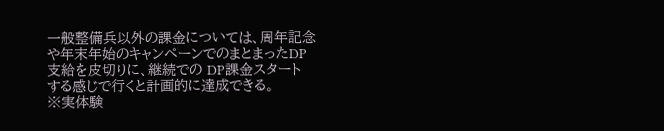一般整備兵以外の課金については、周年記念や年末年始のキャンペーンでのまとまったDP支給を皮切りに、継続での DP課金スタート する感じで行くと計画的に達成できる。
※実体験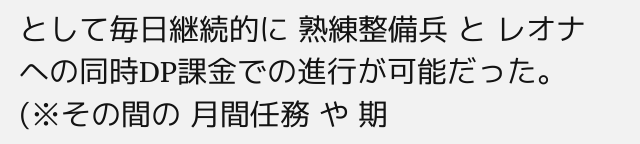として毎日継続的に 熟練整備兵 と レオナ への同時DP課金での進行が可能だった。
(※その間の 月間任務 や 期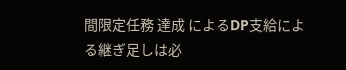間限定任務 達成 によるDP支給による継ぎ足しは必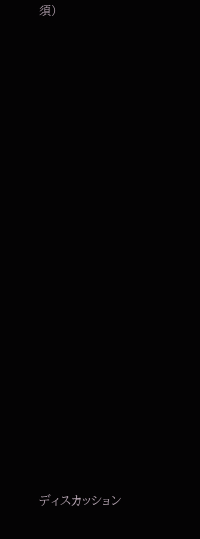須)


































ディスカッション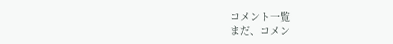コメント一覧
まだ、コメン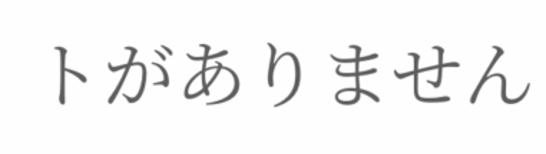トがありません